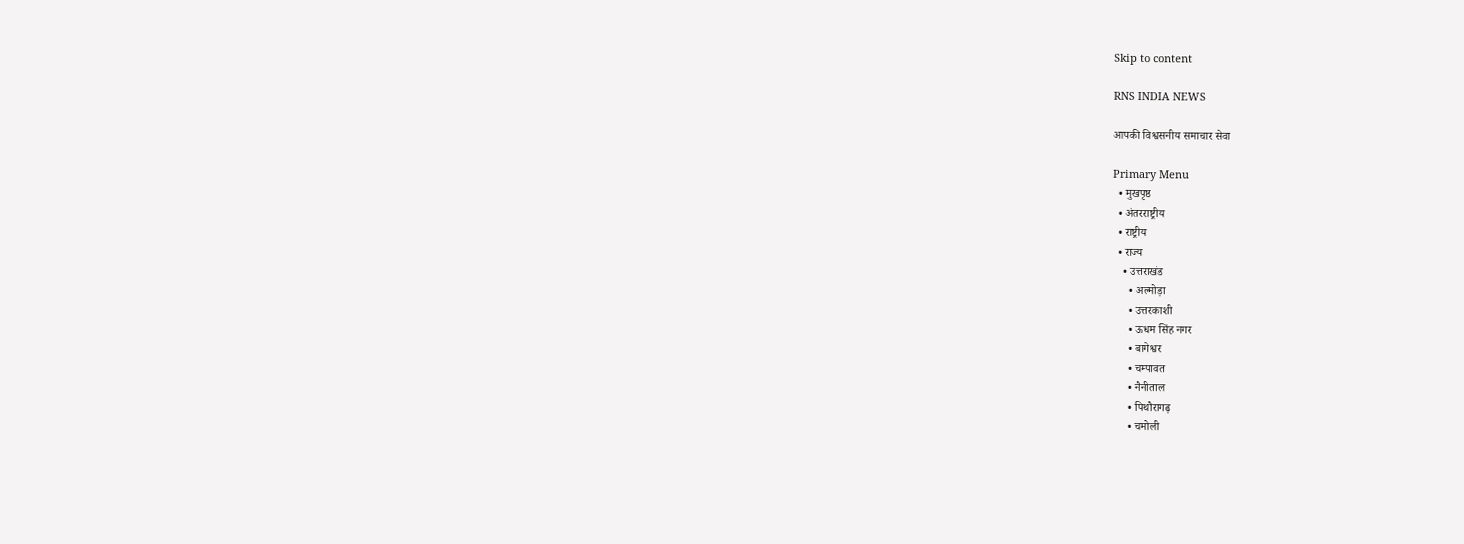Skip to content

RNS INDIA NEWS

आपकी विश्वसनीय समाचार सेवा

Primary Menu
  • मुखपृष्ठ
  • अंतरराष्ट्रीय
  • राष्ट्रीय
  • राज्य
    • उत्तराखंड
      • अल्मोड़ा
      • उत्तरकाशी
      • ऊधम सिंह नगर
      • बागेश्वर
      • चम्पावत
      • नैनीताल
      • पिथौरागढ़
      • चमोली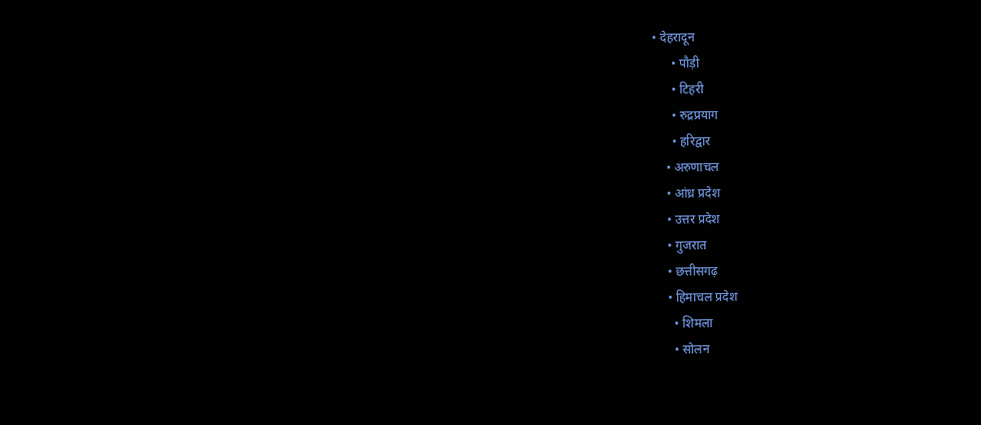• देहरादून
      • पौड़ी
      • टिहरी
      • रुद्रप्रयाग
      • हरिद्वार
    • अरुणाचल
    • आंध्र प्रदेश
    • उत्तर प्रदेश
    • गुजरात
    • छत्तीसगढ़
    • हिमाचल प्रदेश
      • शिमला
      • सोलन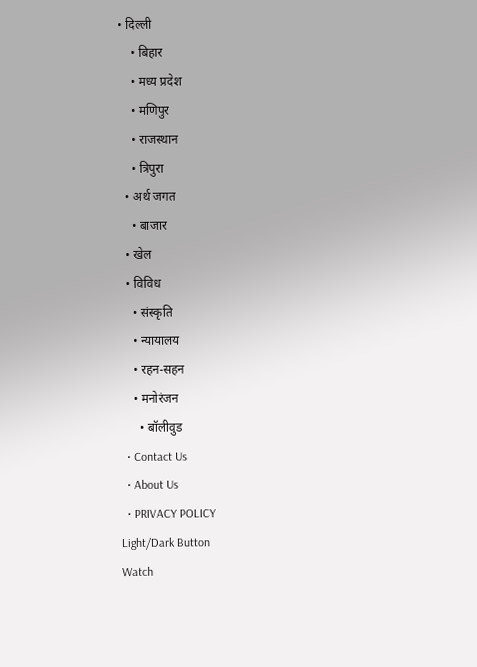• दिल्ली
    • बिहार
    • मध्य प्रदेश
    • मणिपुर
    • राजस्थान
    • त्रिपुरा
  • अर्थ जगत
    • बाजार
  • खेल
  • विविध
    • संस्कृति
    • न्यायालय
    • रहन-सहन
    • मनोरंजन
      • बॉलीवुड
  • Contact Us
  • About Us
  • PRIVACY POLICY
Light/Dark Button
Watch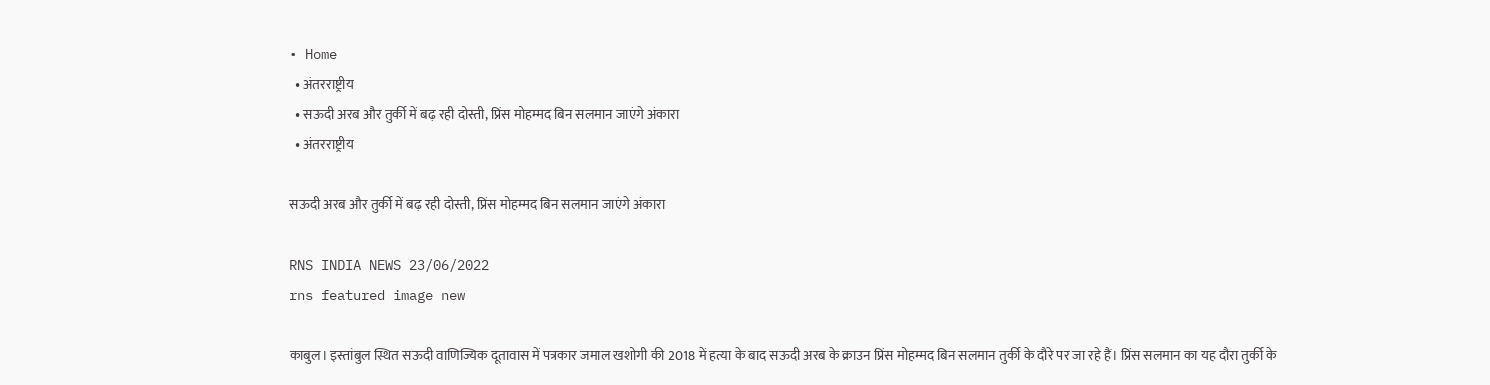• Home
  • अंतरराष्ट्रीय
  • सऊदी अरब और तुर्की में बढ़ रही दोस्ती, प्रिंस मोहम्मद बिन सलमान जाएंगे अंकारा
  • अंतरराष्ट्रीय

सऊदी अरब और तुर्की में बढ़ रही दोस्ती, प्रिंस मोहम्मद बिन सलमान जाएंगे अंकारा

RNS INDIA NEWS 23/06/2022
rns featured image new

काबुल। इस्तांबुल स्थित सऊदी वाणिज्यिक दूतावास में पत्रकार जमाल खशोगी की 2018 में हत्या के बाद सऊदी अरब के क्राउन प्रिंस मोहम्मद बिन सलमान तुर्की के दौरे पर जा रहे हैं। प्रिंस सलमान का यह दौरा तुर्की के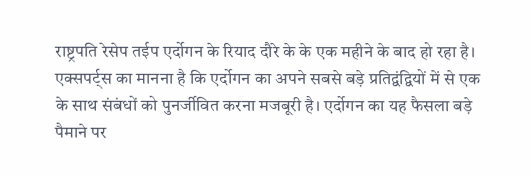राष्ट्रपति रेसेप तईप एर्दोगन के रियाद दौरे के के एक महीने के बाद हो रहा है।
एक्सपर्ट्स का मानना है कि एर्दोगन का अपने सबसे बड़े प्रतिद्वंद्वियों में से एक के साथ संबंधों को पुनर्जीवित करना मजबूरी है। एर्दोगन का यह फैसला बड़े पैमाने पर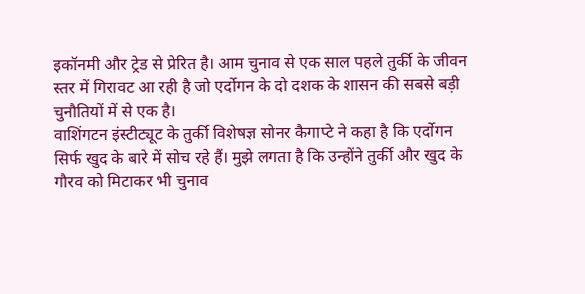इकॉनमी और ट्रेड से प्रेरित है। आम चुनाव से एक साल पहले तुर्की के जीवन स्तर में गिरावट आ रही है जो एर्दोगन के दो दशक के शासन की सबसे बड़ी चुनौतियों में से एक है।
वाशिंगटन इंस्टीट्यूट के तुर्की विशेषज्ञ सोनर कैगाप्टे ने कहा है कि एर्दोगन सिर्फ खुद के बारे में सोच रहे हैं। मुझे लगता है कि उन्होंने तुर्की और खुद के गौरव को मिटाकर भी चुनाव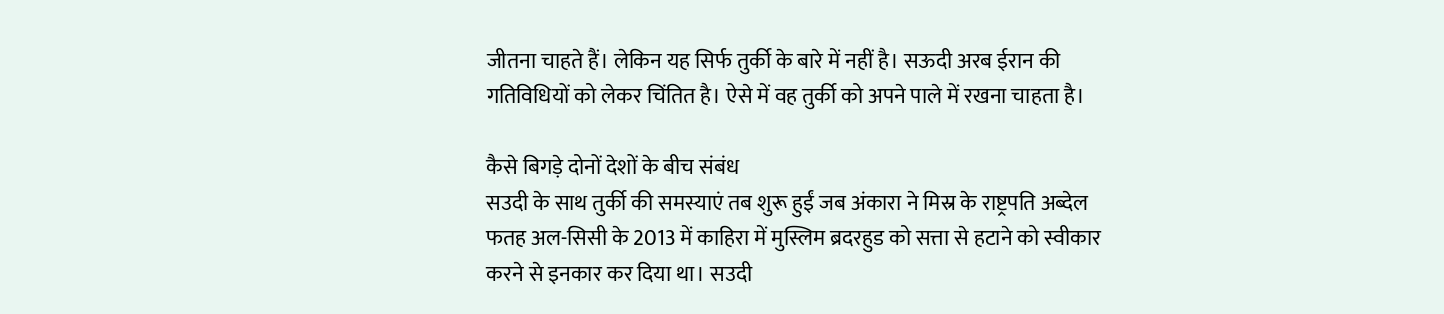जीतना चाहते हैं। लेकिन यह सिर्फ तुर्की के बारे में नहीं है। सऊदी अरब ईरान की गतिविधियों को लेकर चिंतित है। ऐसे में वह तुर्की को अपने पाले में रखना चाहता है।

कैसे बिगड़े दोनों देशों के बीच संबंध
सउदी के साथ तुर्की की समस्याएं तब शुरू हुईं जब अंकारा ने मिस्र के राष्ट्रपति अब्देल फतह अल-सिसी के 2013 में काहिरा में मुस्लिम ब्रदरहुड को सत्ता से हटाने को स्वीकार करने से इनकार कर दिया था। सउदी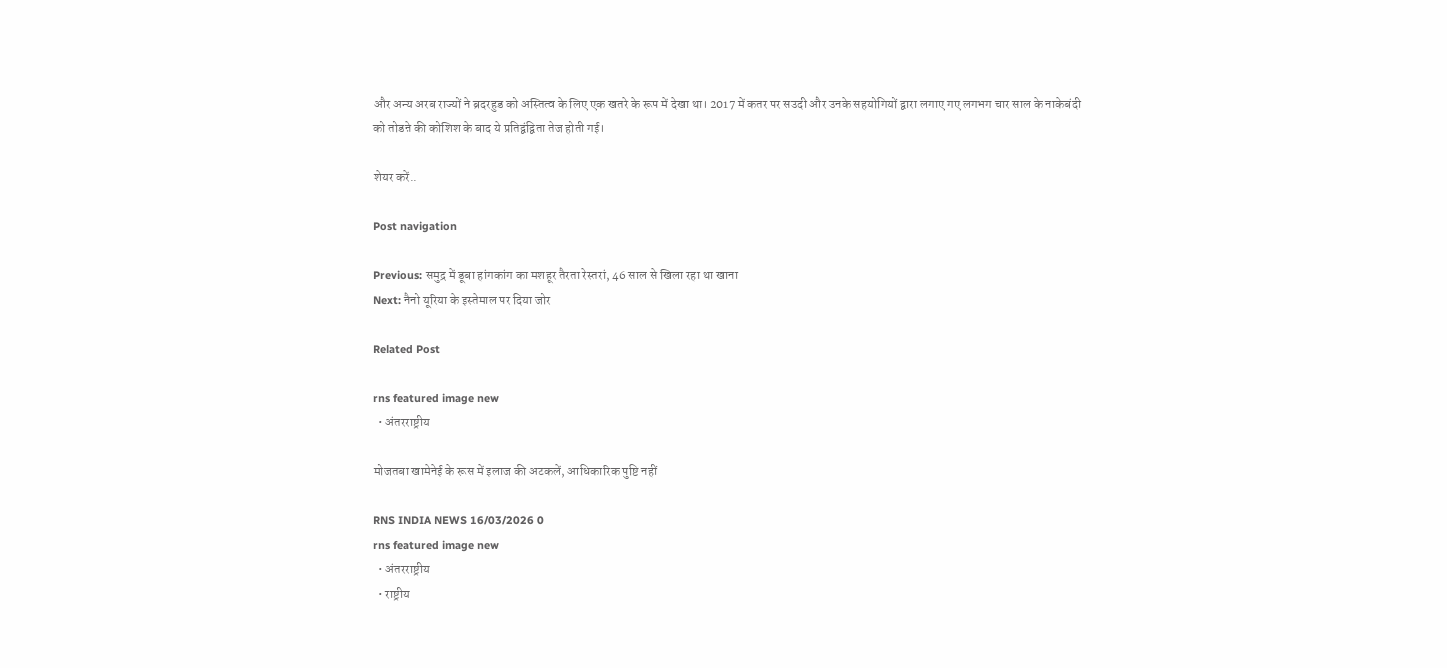और अन्य अरब राज्यों ने ब्रदरहुड को अस्तित्व के लिए एक खतरे के रूप में देखा था। 2017 में कतर पर सउदी और उनके सहयोगियों द्वारा लगाए गए लगभग चार साल के नाकेबंदी को तोडऩे की कोशिश के बाद ये प्रतिद्वंद्विता तेज होती गई।

शेयर करें..

Post navigation

Previous: समुद्र में डूबा हांगकांग का मशहूर तैरता रेस्तरां, 46 साल से खिला रहा था खाना
Next: नैनो यूरिया के इस्तेमाल पर दिया जोर

Related Post

rns featured image new
  • अंतरराष्ट्रीय

मोजतबा खामेनेई के रूस में इलाज की अटकलें, आधिकारिक पुष्टि नहीं

RNS INDIA NEWS 16/03/2026 0
rns featured image new
  • अंतरराष्ट्रीय
  • राष्ट्रीय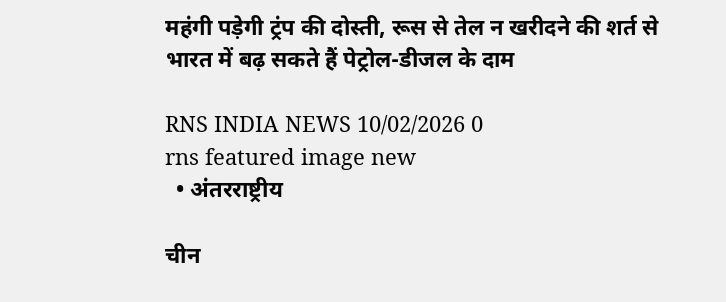महंगी पड़ेगी ट्रंप की दोस्ती, रूस से तेल न खरीदने की शर्त से भारत में बढ़ सकते हैं पेट्रोल-डीजल के दाम

RNS INDIA NEWS 10/02/2026 0
rns featured image new
  • अंतरराष्ट्रीय

चीन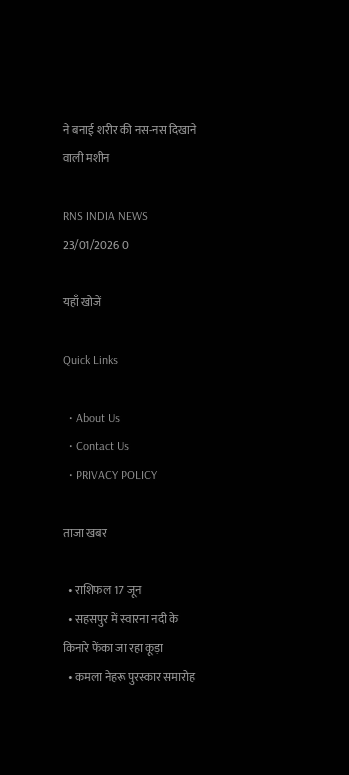ने बनाई शरीर की नस-नस दिखाने वाली मशीन

RNS INDIA NEWS 23/01/2026 0

यहाँ खोजें

Quick Links

  • About Us
  • Contact Us
  • PRIVACY POLICY

ताजा खबर

  • राशिफल 17 जून
  • सहसपुर में स्वारना नदी के किनारे फेंका जा रहा कूड़ा
  • कमला नेहरू पुरस्कार समारोह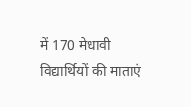में 170 मेधावी विद्यार्थियों की माताएं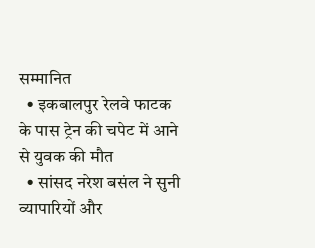सम्मानित
  • इकबालपुर रेलवे फाटक के पास ट्रेन की चपेट में आने से युवक की मौत
  • सांसद नरेश बसंल ने सुनी व्यापारियों और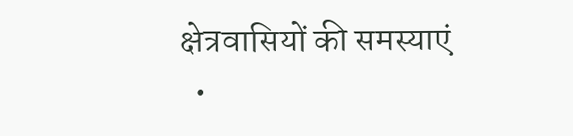क्षेत्रवासियों की समस्याएं
  •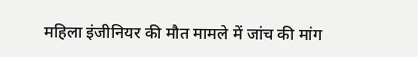महिला इंजीनियर की मौत मामले में जांच की मांग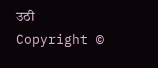उठी
Copyright ©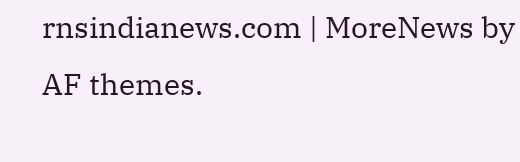rnsindianews.com | MoreNews by AF themes.